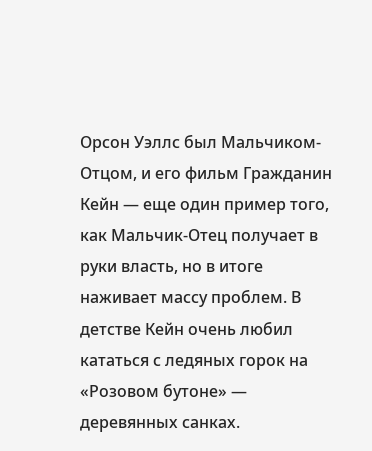Орсон Уэллс был Мальчиком-Отцом, и его фильм Гражданин Кейн — еще один пример того, как Мальчик-Отец получает в руки власть, но в итоге наживает массу проблем. В детстве Кейн очень любил кататься с ледяных горок на «Розовом бутоне» — деревянных санках.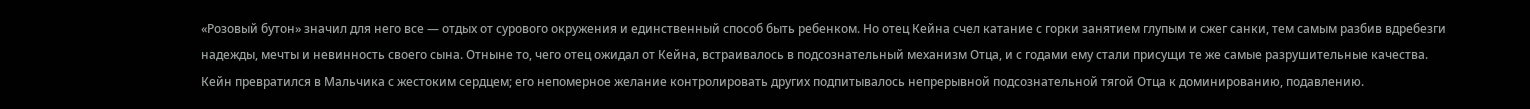«Розовый бутон» значил для него все — отдых от сурового окружения и единственный способ быть ребенком. Но отец Кейна счел катание с горки занятием глупым и сжег санки, тем самым разбив вдребезги надежды, мечты и невинность своего сына. Отныне то, чего отец ожидал от Кейна, встраивалось в подсознательный механизм Отца, и с годами ему стали присущи те же самые разрушительные качества.
Кейн превратился в Мальчика с жестоким сердцем; его непомерное желание контролировать других подпитывалось непрерывной подсознательной тягой Отца к доминированию, подавлению.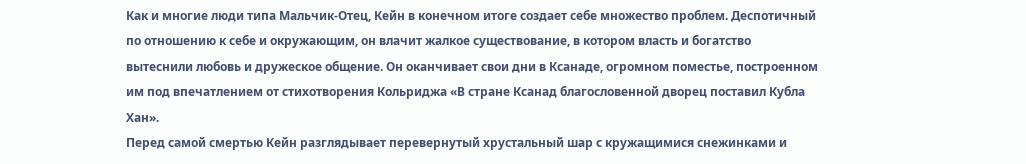Как и многие люди типа Мальчик-Отец, Кейн в конечном итоге создает себе множество проблем. Деспотичный по отношению к себе и окружающим, он влачит жалкое существование, в котором власть и богатство вытеснили любовь и дружеское общение. Он оканчивает свои дни в Ксанаде, огромном поместье, построенном им под впечатлением от стихотворения Кольриджа «В стране Ксанад благословенной дворец поставил Кубла Хан».
Перед самой смертью Кейн разглядывает перевернутый хрустальный шар с кружащимися снежинками и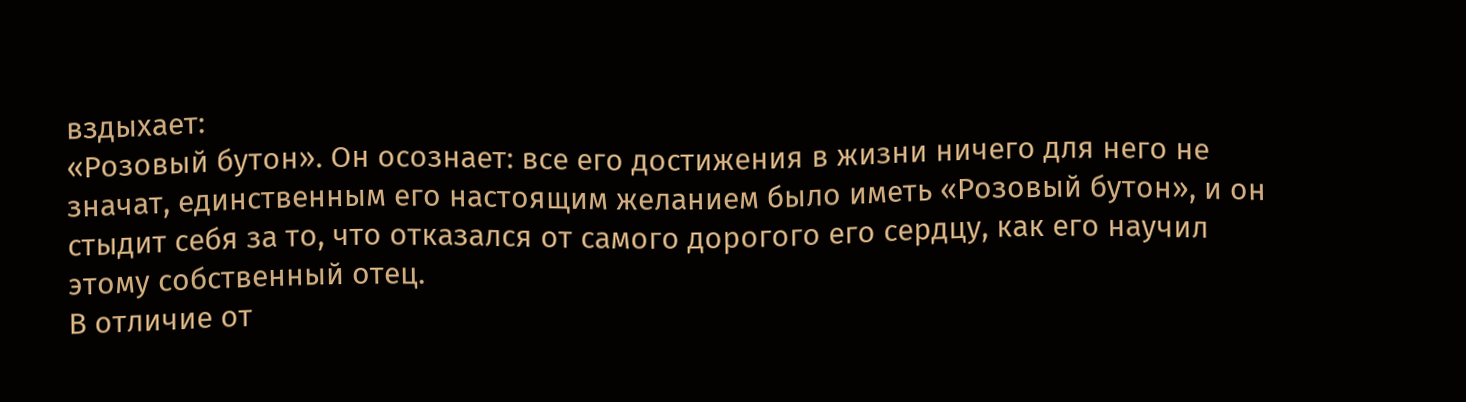вздыхает:
«Розовый бутон». Он осознает: все его достижения в жизни ничего для него не значат, единственным его настоящим желанием было иметь «Розовый бутон», и он стыдит себя за то, что отказался от самого дорогого его сердцу, как его научил этому собственный отец.
В отличие от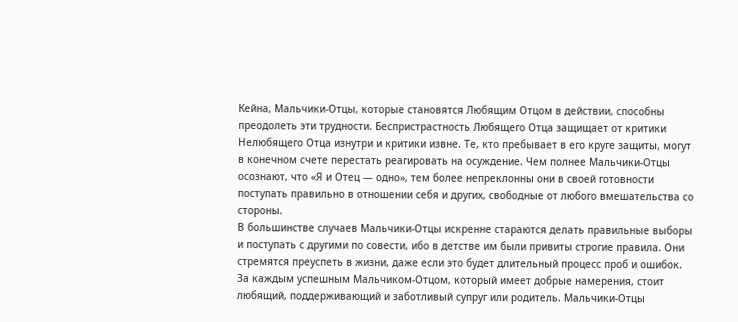Кейна, Мальчики-Отцы, которые становятся Любящим Отцом в действии, способны преодолеть эти трудности. Беспристрастность Любящего Отца защищает от критики Нелюбящего Отца изнутри и критики извне. Те, кто пребывает в его круге защиты, могут в конечном счете перестать реагировать на осуждение. Чем полнее Мальчики-Отцы осознают, что «Я и Отец — одно», тем более непреклонны они в своей готовности поступать правильно в отношении себя и других, свободные от любого вмешательства со стороны.
В большинстве случаев Мальчики-Отцы искренне стараются делать правильные выборы и поступать с другими по совести, ибо в детстве им были привиты строгие правила. Они стремятся преуспеть в жизни, даже если это будет длительный процесс проб и ошибок.
За каждым успешным Мальчиком-Отцом, который имеет добрые намерения, стоит любящий, поддерживающий и заботливый супруг или родитель. Мальчики-Отцы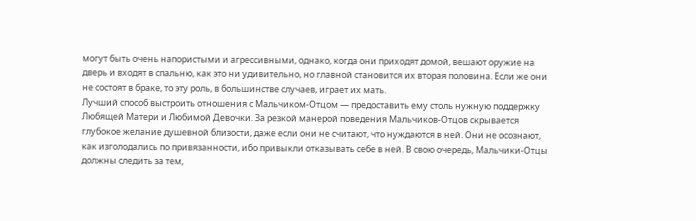могут быть очень напористыми и агрессивными, однако, когда они приходят домой, вешают оружие на дверь и входят в спальню, как это ни удивительно, но главной становится их вторая половина. Если же они не состоят в браке, то эту роль, в большинстве случаев, играет их мать.
Лучший способ выстроить отношения с Мальчиком-Отцом — предоставить ему столь нужную поддержку Любящей Матери и Любимой Девочки. За резкой манерой поведения Мальчиков-Отцов скрывается глубокое желание душевной близости, даже если они не считают, что нуждаются в ней. Они не осознают, как изголодались по привязанности, ибо привыкли отказывать себе в ней. В свою очередь, Мальчики-Отцы должны следить за тем,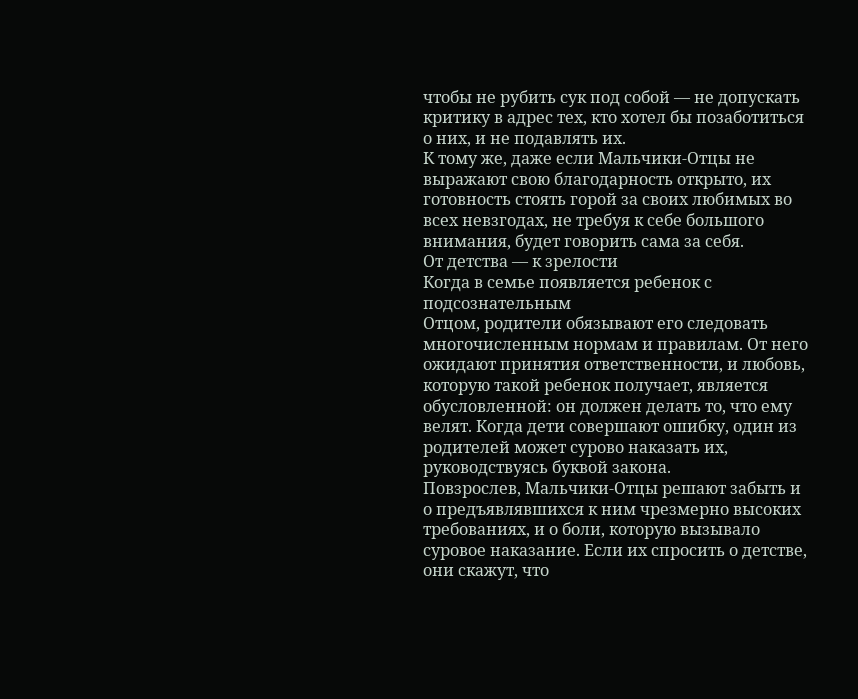чтобы не рубить сук под собой — не допускать критику в адрес тех, кто хотел бы позаботиться о них, и не подавлять их.
К тому же, даже если Мальчики-Отцы не выражают свою благодарность открыто, их готовность стоять горой за своих любимых во всех невзгодах, не требуя к себе большого внимания, будет говорить сама за себя.
От детства — к зрелости
Когда в семье появляется ребенок с подсознательным
Отцом, родители обязывают его следовать многочисленным нормам и правилам. От него ожидают принятия ответственности, и любовь, которую такой ребенок получает, является обусловленной: он должен делать то, что ему велят. Когда дети совершают ошибку, один из родителей может сурово наказать их, руководствуясь буквой закона.
Повзрослев, Мальчики-Отцы решают забыть и о предъявлявшихся к ним чрезмерно высоких требованиях, и о боли, которую вызывало суровое наказание. Если их спросить о детстве, они скажут, что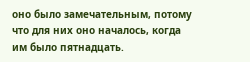оно было замечательным, потому что для них оно началось, когда им было пятнадцать.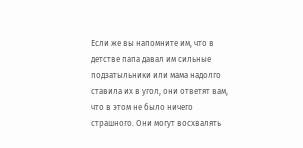Если же вы напомните им, что в детстве папа давал им сильные подзатыльники или мама надолго ставила их в угол, они ответят вам, что в этом не было ничего страшного. Они могут восхвалять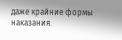даже крайние формы наказания.